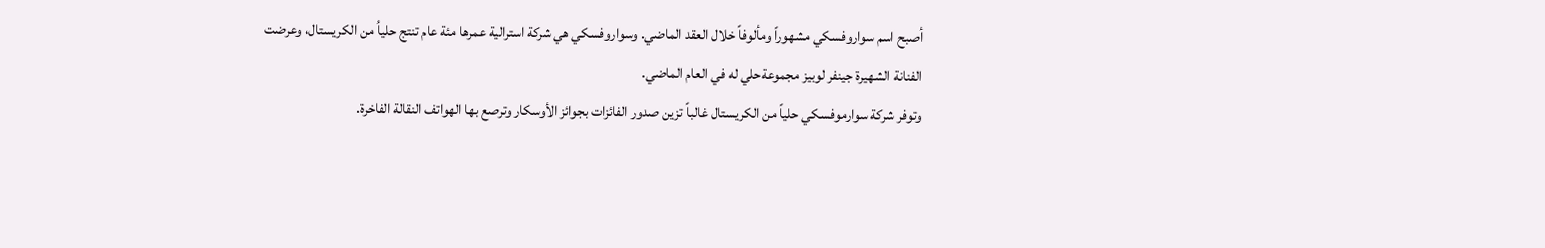أصبح اسم سواروفسكي مشهوراً ومألوفاً خلال العقد الماضي. وسواروفسكي هي شركة استرالية عمرها مئة عام تنتج حلياُ من الكريستال، وعرضت الفنانة الشهيرة جينفر لوبيز مجموعةحلي له في العام الماضي.
وتوفر شركة سوارموفسكي حلياً من الكريستال غالباً تزين صدور الفائزات بجوائز الأوسكار وترصع بها الهواتف النقالة الفاخرة.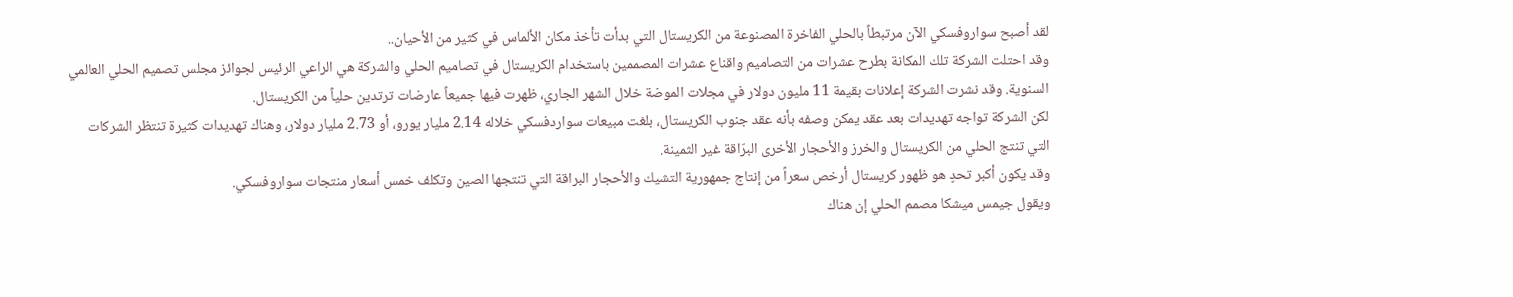لقد أصبح سواروفسكي الآن مرتبطاً بالحلي الفاخرة المصنوعة من الكريستال التي بدأت تأخذ مكان الألماس في كثير من الأحيان..
وقد احتلت الشركة تلك المكانة بطرح عشرات من التصاميم واقناع عشرات المصممين باستخدام الكريستال في تصاميم الحلي والشركة هي الراعي الرئيس لجوائز مجلس تصميم الحلي العالمي السنوية. وقد نشرت الشركة إعلانات بقيمة 11 مليون دولار في مجلات الموضة خلال الشهر الجاري، ظهرت فيها جميعاً عارضات ترتدين حلياً من الكريستال.
لكن الشركة تواجه تهديدات بعد عقد يمكن وصفه بأنه عقد جنوب الكريستال، بلغت مبيعات سواردفسكي خلاله 2.14 مليار يورو، أو 2.73 مليار دولار، وهناك تهديدات كثيرة تنتظر الشركات التي تنتج الحلي من الكريستال والخرز والأحجار الأخرى البرّاقة غير الثمينة.
وقد يكون أكبر تحدٍ هو ظهور كريستال أرخص سعراً من إنتاج جمهورية التشيك والأحجار البراقة التي تنتجها الصين وتكلف خمس أسعار منتجات سواروفسكي.
ويقول جيمس ميشكا مصمم الحلي إن هناك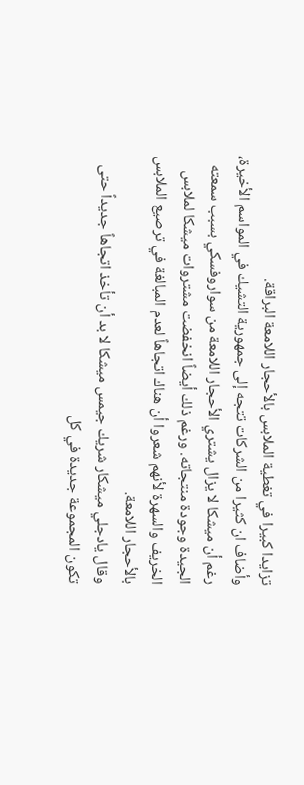تزايدا كبيرا في تغطية الملابس بالأحجار اللامعة البراقة.
وأضاف ان كثيرا من الشركات تتجه إلى جمهورية التشيك في المواسم الأخيرة، رغم أن ميشكا لا يزال يشتري الأحجار اللامعة من سواروفسكي بسبب سمعته الجيدة وجودة منتجاته. ورغم ذلك أيضاً انخفضت مشتروات ميشكا لملابس الخريف والسهرة لأنهم شعروا أن هناك اتجاهاً لعدم المبالغة في ترصيع الملابس بالأحجار اللامعة.
وقال يادجلي ميشكار شريك جيمس ميشكا لا بد أن تأخذ اتجاهاً جديداً حتى تكون المجموعة جديدة في كل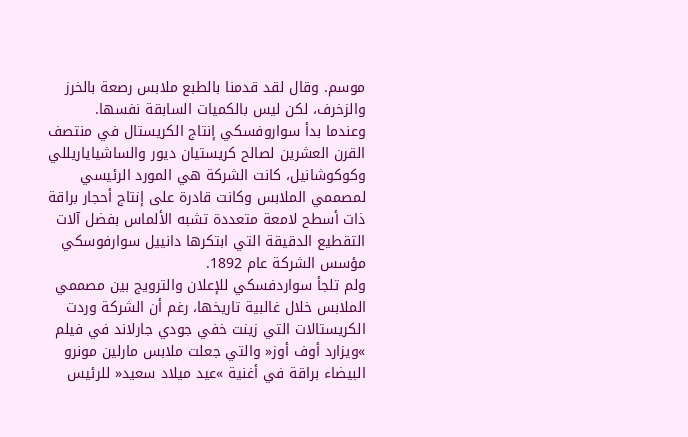موسم. وقال لقد قدمنا بالطبع ملابس رصعة بالخرز والزخرف، لكن ليس بالكميات السابقة نفسها.
وعندما بدأ سواروفسكي إنتاج الكريستال في منتصف القرن العشرين لصالح كريستيان ديور والساشياياريللي وكوكوشانيل، كانت الشركة هي المورد الرئيسي لمصممي الملابس وكانت قادرة على إنتاج أحجار براقة ذات أسطح لامعة متعددة تشبه الألماس بفضل آلات التقطيع الدقيقة التي ابتكرها دانييل سوارفوسكي مؤسس الشركة عام 1892.
ولم تلجأ سواردفسكي للإعلان والترويج بين مصممي الملابس خلال غالبية تاريخها، رغم أن الشركة وردت الكريستالات التي زينت خفي جودي جارلاند في فيلم »ويزارد أوف أوز« والتي جعلت ملابس مارلين مونرو البيضاء براقة في أغنية »عيد ميلاد سعيد« للرئيس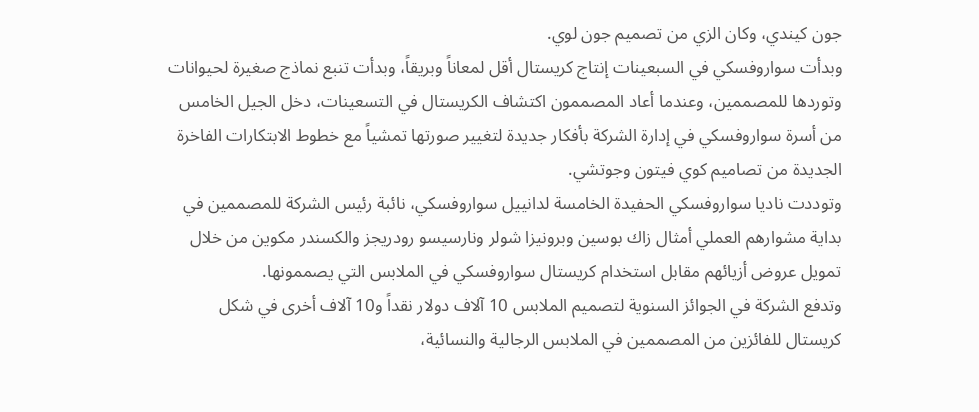جون كيندي، وكان الزي من تصميم جون لوي.
وبدأت سواروفسكي في السبعينات إنتاج كريستال أقل لمعاناً وبريقاً، وبدأت تنبع نماذج صغيرة لحيوانات وتوردها للمصممين، وعندما أعاد المصممون اكتشاف الكريستال في التسعينات، دخل الجيل الخامس من أسرة سواروفسكي في إدارة الشركة بأفكار جديدة لتغيير صورتها تمشياً مع خطوط الابتكارات الفاخرة الجديدة من تصاميم كوي فيتون وجوتشي.
وتوددت ناديا سواروفسكي الحفيدة الخامسة لدانييل سواروفسكي، نائبة رئيس الشركة للمصممين في بداية مشوارهم العملي أمثال زاك بوسين وبرونيزا شولر ونارسيسو رودريجز والكسندر مكوين من خلال تمويل عروض أزيائهم مقابل استخدام كريستال سواروفسكي في الملابس التي يصممونها.
وتدفع الشركة في الجوائز السنوية لتصميم الملابس 10 آلاف دولار نقداً و10 آلاف أخرى في شكل كريستال للفائزين من المصممين في الملابس الرجالية والنسائية،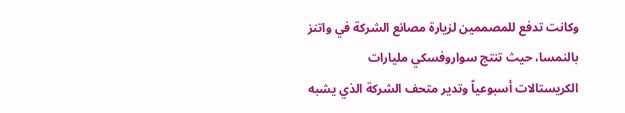وكانت تدفع للمصممين لزيارة مصانع الشركة في واتنز بالنمسا، حيث تنتج سواروفسكي مليارات الكريستالات أسبوعياً وتدير متحف الشركة الذي يشبه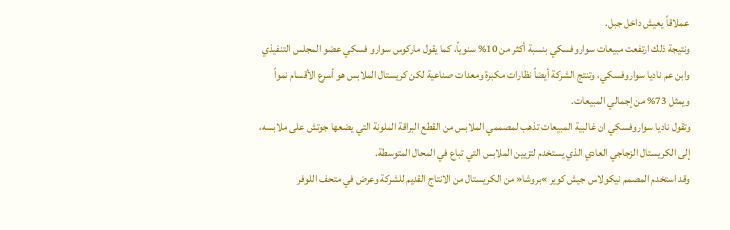عملاقاً يعيش داخل جبل.
ونتيجة ذلك ارتفعت مبيعات سواروفسكي بنسبة أكثر من 10% سنوياً، كما يقول ماركوس سوارو فسكي عضو المجلس التنفيذي وابن عم ناديا سواروفسكي، وتنتج الشركة أيضاً نظارات مكبرة ومعدات صناعية لكن كريستال الملابس هو أسرع الأقسام نمواً ويمثل 73% من إجمالي المبيعات.
وتقول ناديا سواروفسكي ان غالبية المبيعات تذهب لمصممي الملابس من القطع البراقة الملونة التي يضعها جوتش على ملابسه، إلى الكريستال الزجاجي العادي الذي يستخدم لتزيين الملابس التي تباع في المحال المتوسطة.
وقد استخدم المصمم نيكولاس جيش كوير »بروشا« من الكريستال من الانتاج القديم للشركة وعرض في متحف اللوفر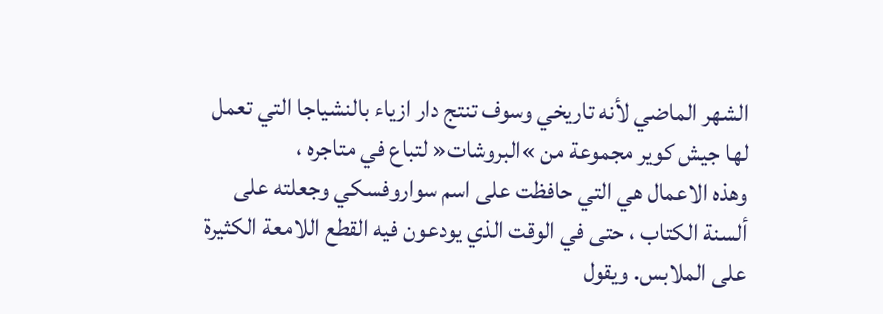الشهر الماضي لأنه تاريخي وسوف تنتج دار ازياء بالنشياجا التي تعمل لها جيش كوير مجموعة من »البروشات« لتباع في متاجره ،
وهذه الاعمال هي التي حافظت على اسم سواروفسكي وجعلته على ألسنة الكتاب ، حتى في الوقت الذي يودعون فيه القطع اللامعة الكثيرة على الملابس. ويقول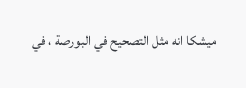ميشكا انه مثل التصحيح في البورصة ، في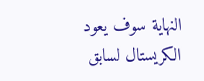النهاية سوف يعود الكريستال لسابق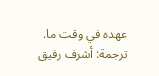عهده في وقت ما.
ترجمة: أشرف رفيق